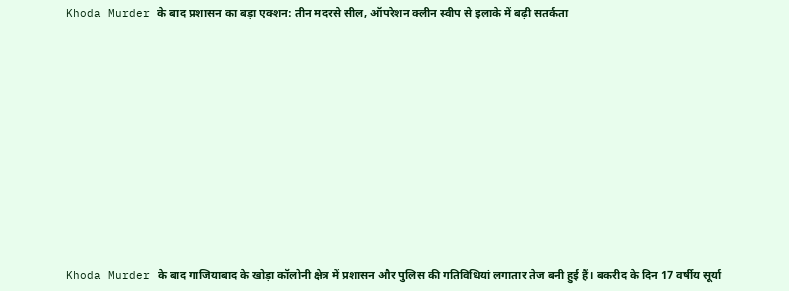Khoda Murder के बाद प्रशासन का बड़ा एक्शन: तीन मदरसे सील, ऑपरेशन क्लीन स्वीप से इलाके में बढ़ी सतर्कता












Khoda Murder के बाद गाजियाबाद के खोड़ा कॉलोनी क्षेत्र में प्रशासन और पुलिस की गतिविधियां लगातार तेज बनी हुई हैं। बकरीद के दिन 17 वर्षीय सूर्या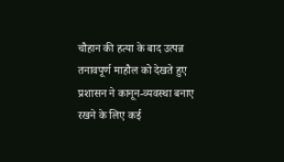चौहान की हत्या के बाद उत्पन्न तनावपूर्ण माहौल को देखते हुए प्रशासन ने कानून-व्यवस्था बनाए रखने के लिए कई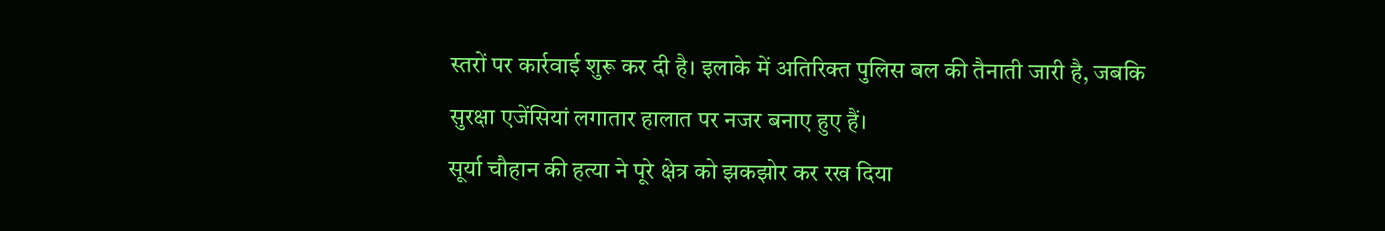स्तरों पर कार्रवाई शुरू कर दी है। इलाके में अतिरिक्त पुलिस बल की तैनाती जारी है, जबकि सुरक्षा एजेंसियां लगातार हालात पर नजर बनाए हुए हैं।
सूर्या चौहान की हत्या ने पूरे क्षेत्र को झकझोर कर रख दिया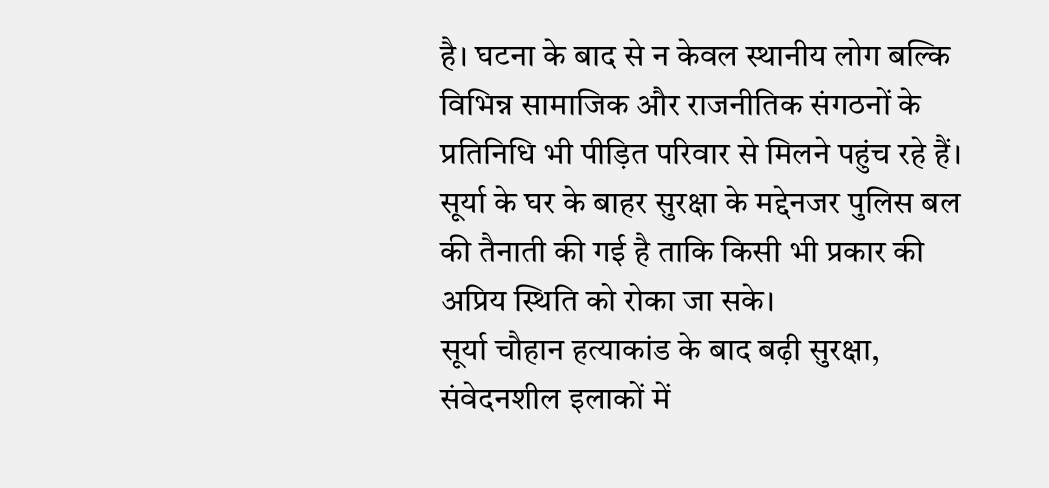है। घटना के बाद से न केवल स्थानीय लोग बल्कि विभिन्न सामाजिक और राजनीतिक संगठनों के प्रतिनिधि भी पीड़ित परिवार से मिलने पहुंच रहे हैं। सूर्या के घर के बाहर सुरक्षा के मद्देनजर पुलिस बल की तैनाती की गई है ताकि किसी भी प्रकार की अप्रिय स्थिति को रोका जा सके।
सूर्या चौहान हत्याकांड के बाद बढ़ी सुरक्षा, संवेदनशील इलाकों में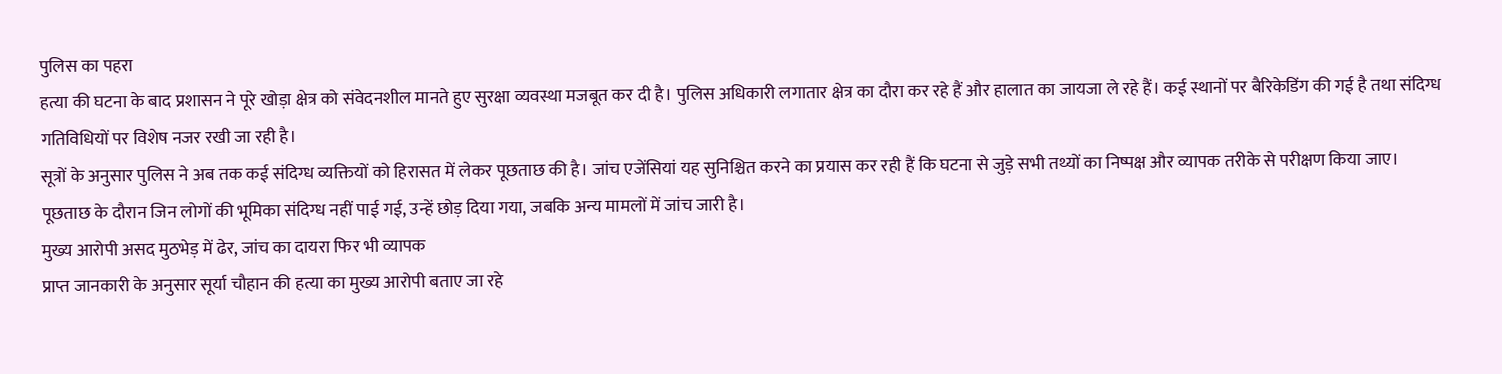पुलिस का पहरा
हत्या की घटना के बाद प्रशासन ने पूरे खोड़ा क्षेत्र को संवेदनशील मानते हुए सुरक्षा व्यवस्था मजबूत कर दी है। पुलिस अधिकारी लगातार क्षेत्र का दौरा कर रहे हैं और हालात का जायजा ले रहे हैं। कई स्थानों पर बैरिकेडिंग की गई है तथा संदिग्ध गतिविधियों पर विशेष नजर रखी जा रही है।
सूत्रों के अनुसार पुलिस ने अब तक कई संदिग्ध व्यक्तियों को हिरासत में लेकर पूछताछ की है। जांच एजेंसियां यह सुनिश्चित करने का प्रयास कर रही हैं कि घटना से जुड़े सभी तथ्यों का निष्पक्ष और व्यापक तरीके से परीक्षण किया जाए। पूछताछ के दौरान जिन लोगों की भूमिका संदिग्ध नहीं पाई गई, उन्हें छोड़ दिया गया, जबकि अन्य मामलों में जांच जारी है।
मुख्य आरोपी असद मुठभेड़ में ढेर, जांच का दायरा फिर भी व्यापक
प्राप्त जानकारी के अनुसार सूर्या चौहान की हत्या का मुख्य आरोपी बताए जा रहे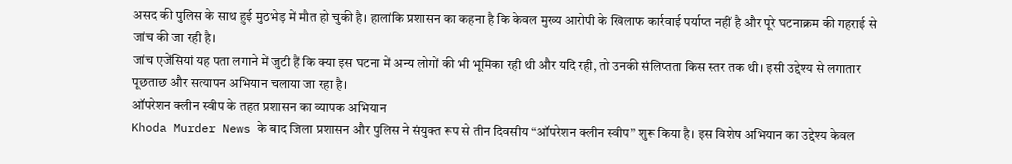असद की पुलिस के साथ हुई मुठभेड़ में मौत हो चुकी है। हालांकि प्रशासन का कहना है कि केवल मुख्य आरोपी के खिलाफ कार्रवाई पर्याप्त नहीं है और पूरे घटनाक्रम की गहराई से जांच की जा रही है।
जांच एजेंसियां यह पता लगाने में जुटी हैं कि क्या इस घटना में अन्य लोगों की भी भूमिका रही थी और यदि रही, तो उनकी संलिप्तता किस स्तर तक थी। इसी उद्देश्य से लगातार पूछताछ और सत्यापन अभियान चलाया जा रहा है।
ऑपरेशन क्लीन स्वीप के तहत प्रशासन का व्यापक अभियान
Khoda Murder News के बाद जिला प्रशासन और पुलिस ने संयुक्त रूप से तीन दिवसीय “ऑपरेशन क्लीन स्वीप” शुरू किया है। इस विशेष अभियान का उद्देश्य केवल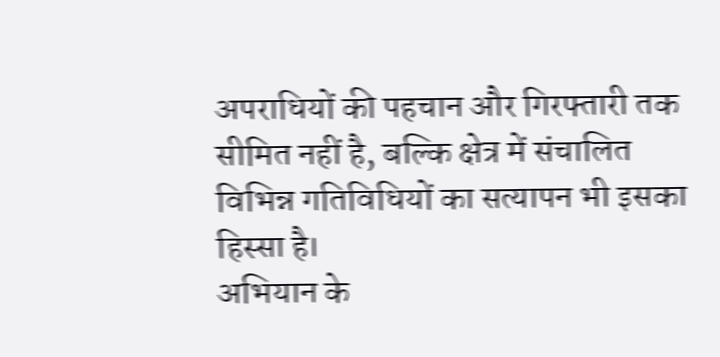अपराधियों की पहचान और गिरफ्तारी तक सीमित नहीं है, बल्कि क्षेत्र में संचालित विभिन्न गतिविधियों का सत्यापन भी इसका हिस्सा है।
अभियान के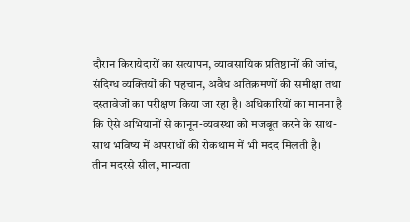दौरान किरायेदारों का सत्यापन, व्यावसायिक प्रतिष्ठानों की जांच, संदिग्ध व्यक्तियों की पहचान, अवैध अतिक्रमणों की समीक्षा तथा दस्तावेजों का परीक्षण किया जा रहा है। अधिकारियों का मानना है कि ऐसे अभियानों से कानून-व्यवस्था को मजबूत करने के साथ-साथ भविष्य में अपराधों की रोकथाम में भी मदद मिलती है।
तीन मदरसे सील, मान्यता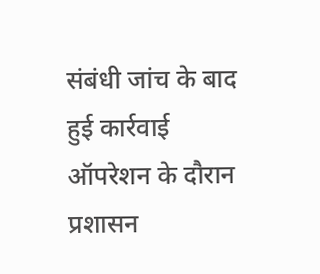संबंधी जांच के बाद हुई कार्रवाई
ऑपरेशन के दौरान प्रशासन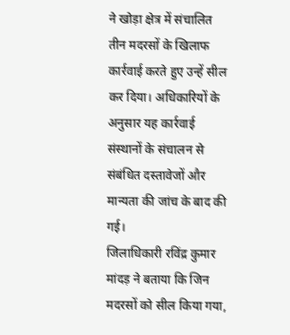ने खोड़ा क्षेत्र में संचालित तीन मदरसों के खिलाफ कार्रवाई करते हुए उन्हें सील कर दिया। अधिकारियों के अनुसार यह कार्रवाई संस्थानों के संचालन से संबंधित दस्तावेजों और मान्यता की जांच के बाद की गई।
जिलाधिकारी रविंद्र कुमार मांदड़ ने बताया कि जिन मदरसों को सील किया गया,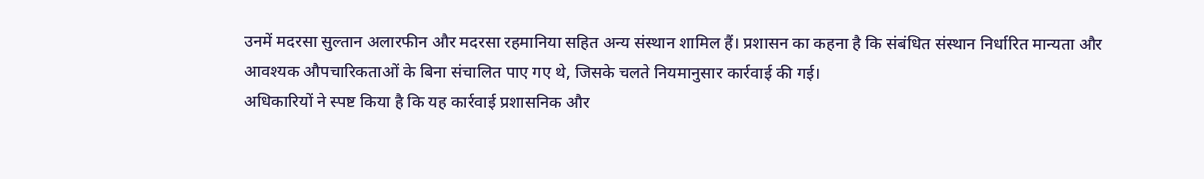उनमें मदरसा सुल्तान अलारफीन और मदरसा रहमानिया सहित अन्य संस्थान शामिल हैं। प्रशासन का कहना है कि संबंधित संस्थान निर्धारित मान्यता और आवश्यक औपचारिकताओं के बिना संचालित पाए गए थे, जिसके चलते नियमानुसार कार्रवाई की गई।
अधिकारियों ने स्पष्ट किया है कि यह कार्रवाई प्रशासनिक और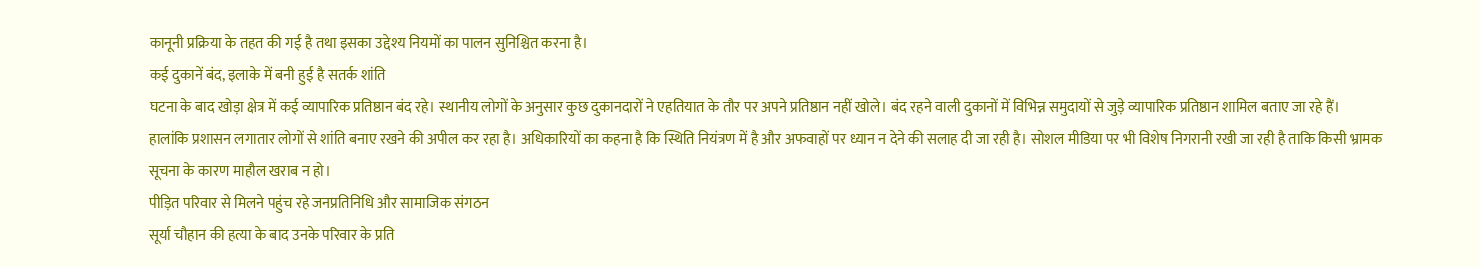कानूनी प्रक्रिया के तहत की गई है तथा इसका उद्देश्य नियमों का पालन सुनिश्चित करना है।
कई दुकानें बंद, इलाके में बनी हुई है सतर्क शांति
घटना के बाद खोड़ा क्षेत्र में कई व्यापारिक प्रतिष्ठान बंद रहे। स्थानीय लोगों के अनुसार कुछ दुकानदारों ने एहतियात के तौर पर अपने प्रतिष्ठान नहीं खोले। बंद रहने वाली दुकानों में विभिन्न समुदायों से जुड़े व्यापारिक प्रतिष्ठान शामिल बताए जा रहे हैं।
हालांकि प्रशासन लगातार लोगों से शांति बनाए रखने की अपील कर रहा है। अधिकारियों का कहना है कि स्थिति नियंत्रण में है और अफवाहों पर ध्यान न देने की सलाह दी जा रही है। सोशल मीडिया पर भी विशेष निगरानी रखी जा रही है ताकि किसी भ्रामक सूचना के कारण माहौल खराब न हो।
पीड़ित परिवार से मिलने पहुंच रहे जनप्रतिनिधि और सामाजिक संगठन
सूर्या चौहान की हत्या के बाद उनके परिवार के प्रति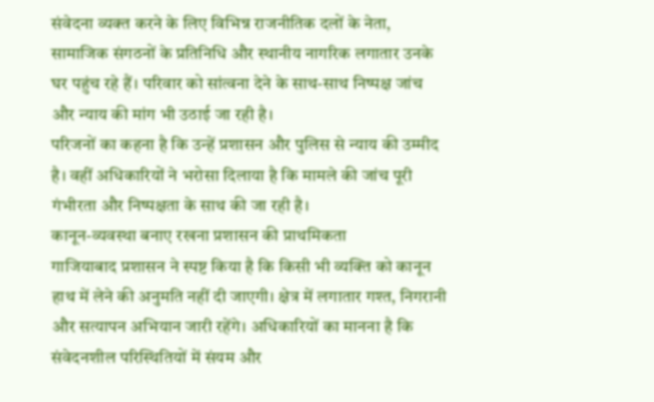संवेदना व्यक्त करने के लिए विभिन्न राजनीतिक दलों के नेता, सामाजिक संगठनों के प्रतिनिधि और स्थानीय नागरिक लगातार उनके घर पहुंच रहे हैं। परिवार को सांत्वना देने के साथ-साथ निष्पक्ष जांच और न्याय की मांग भी उठाई जा रही है।
परिजनों का कहना है कि उन्हें प्रशासन और पुलिस से न्याय की उम्मीद है। वहीं अधिकारियों ने भरोसा दिलाया है कि मामले की जांच पूरी गंभीरता और निष्पक्षता के साथ की जा रही है।
कानून-व्यवस्था बनाए रखना प्रशासन की प्राथमिकता
गाजियाबाद प्रशासन ने स्पष्ट किया है कि किसी भी व्यक्ति को कानून हाथ में लेने की अनुमति नहीं दी जाएगी। क्षेत्र में लगातार गश्त, निगरानी और सत्यापन अभियान जारी रहेंगे। अधिकारियों का मानना है कि संवेदनशील परिस्थितियों में संयम और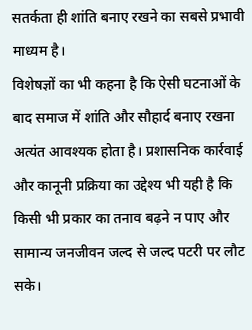सतर्कता ही शांति बनाए रखने का सबसे प्रभावी माध्यम है।
विशेषज्ञों का भी कहना है कि ऐसी घटनाओं के बाद समाज में शांति और सौहार्द बनाए रखना अत्यंत आवश्यक होता है। प्रशासनिक कार्रवाई और कानूनी प्रक्रिया का उद्देश्य भी यही है कि किसी भी प्रकार का तनाव बढ़ने न पाए और सामान्य जनजीवन जल्द से जल्द पटरी पर लौट सके।